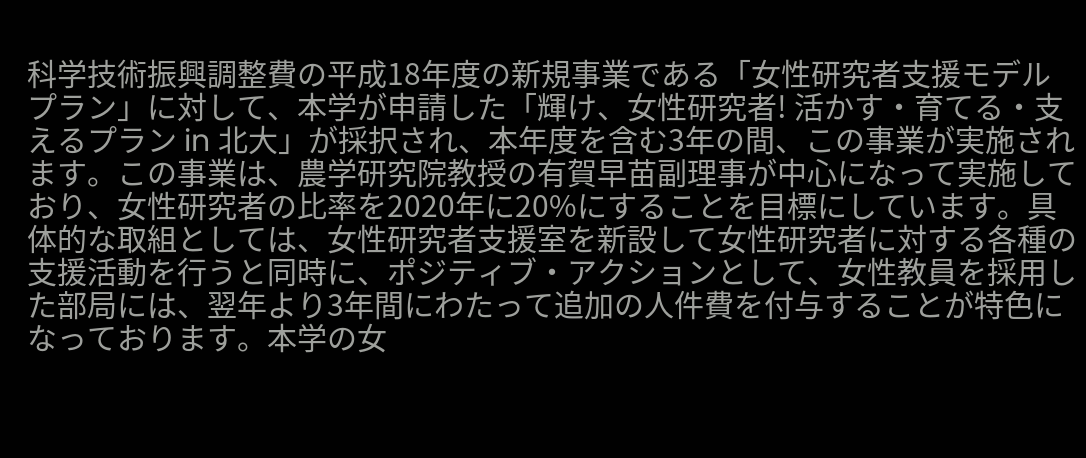科学技術振興調整費の平成18年度の新規事業である「女性研究者支援モデルプラン」に対して、本学が申請した「輝け、女性研究者! 活かす・育てる・支えるプラン in 北大」が採択され、本年度を含む3年の間、この事業が実施されます。この事業は、農学研究院教授の有賀早苗副理事が中心になって実施しており、女性研究者の比率を2020年に20%にすることを目標にしています。具体的な取組としては、女性研究者支援室を新設して女性研究者に対する各種の支援活動を行うと同時に、ポジティブ・アクションとして、女性教員を採用した部局には、翌年より3年間にわたって追加の人件費を付与することが特色になっております。本学の女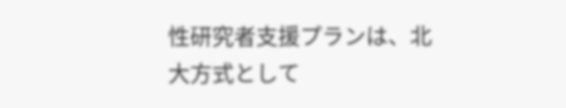性研究者支援プランは、北大方式として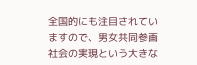全国的にも注目されていますので、男女共同参画社会の実現という大きな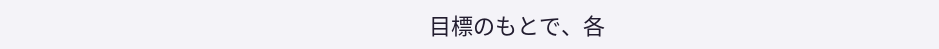目標のもとで、各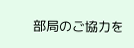部局のご協力を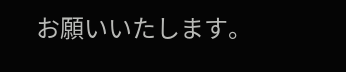お願いいたします。